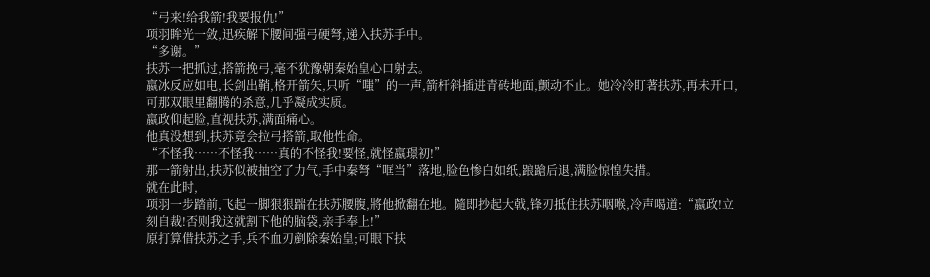“弓来!给我箭!我要报仇!”
项羽眸光一敛,迅疾解下腰间强弓硬弩,递入扶苏手中。
“多谢。”
扶苏一把抓过,搭箭挽弓,毫不犹豫朝秦始皇心口射去。
嬴冰反应如电,长剑出鞘,格开箭矢,只听“嗤”的一声,箭杆斜插进青砖地面,颤动不止。她冷冷盯著扶苏,再未开口,可那双眼里翻腾的杀意,几乎凝成实质。
嬴政仰起脸,直视扶苏,满面痛心。
他真没想到,扶苏竟会拉弓搭箭,取他性命。
“不怪我……不怪我……真的不怪我!要怪,就怪嬴璟初!”
那一箭射出,扶苏似被抽空了力气,手中秦弩“哐当”落地,脸色惨白如纸,踉蹌后退,满脸惊惶失措。
就在此时,
项羽一步踏前,飞起一脚狠狠踹在扶苏腰腹,將他掀翻在地。隨即抄起大戟,锋刃抵住扶苏咽喉,冷声喝道:“嬴政!立刻自裁!否则我这就割下他的脑袋,亲手奉上!”
原打算借扶苏之手,兵不血刃剷除秦始皇;可眼下扶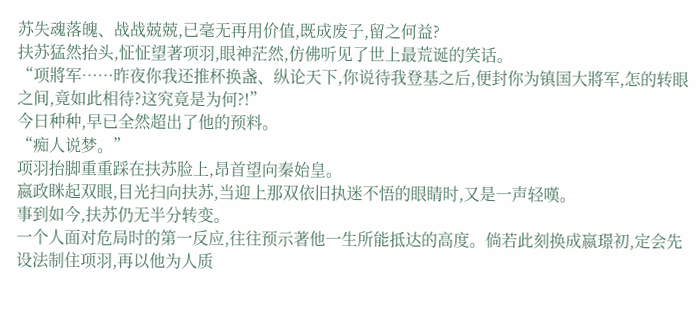苏失魂落魄、战战兢兢,已毫无再用价值,既成废子,留之何益?
扶苏猛然抬头,怔怔望著项羽,眼神茫然,仿佛听见了世上最荒诞的笑话。
“项將军……昨夜你我还推杯换盏、纵论天下,你说待我登基之后,便封你为镇国大將军,怎的转眼之间,竟如此相待?这究竟是为何?!”
今日种种,早已全然超出了他的预料。
“痴人说梦。”
项羽抬脚重重踩在扶苏脸上,昂首望向秦始皇。
嬴政眯起双眼,目光扫向扶苏,当迎上那双依旧执迷不悟的眼睛时,又是一声轻嘆。
事到如今,扶苏仍无半分转变。
一个人面对危局时的第一反应,往往预示著他一生所能抵达的高度。倘若此刻换成嬴璟初,定会先设法制住项羽,再以他为人质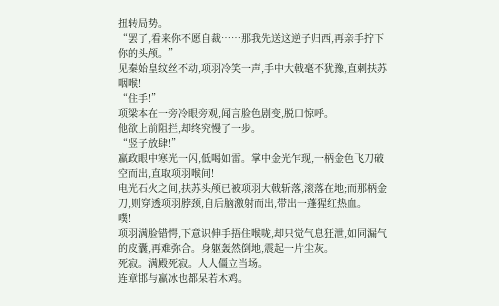扭转局势。
“罢了,看来你不愿自裁……那我先送这逆子归西,再亲手拧下你的头颅。”
见秦始皇纹丝不动,项羽冷笑一声,手中大戟毫不犹豫,直刺扶苏咽喉!
“住手!”
项梁本在一旁冷眼旁观,闻言脸色剧变,脱口惊呼。
他欲上前阻拦,却终究慢了一步。
“竖子放肆!”
嬴政眼中寒光一闪,低喝如雷。掌中金光乍现,一柄金色飞刀破空而出,直取项羽喉间!
电光石火之间,扶苏头颅已被项羽大戟斩落,滚落在地;而那柄金刀,则穿透项羽脖颈,自后脑激射而出,带出一蓬猩红热血。
噗!
项羽满脸错愕,下意识伸手捂住喉咙,却只觉气息狂泄,如同漏气的皮囊,再难弥合。身躯轰然倒地,震起一片尘灰。
死寂。满殿死寂。人人僵立当场。
连章邯与嬴冰也都呆若木鸡。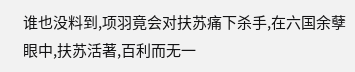谁也没料到,项羽竟会对扶苏痛下杀手,在六国余孽眼中,扶苏活著,百利而无一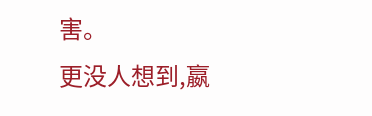害。
更没人想到,嬴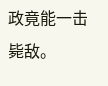政竟能一击毙敌。